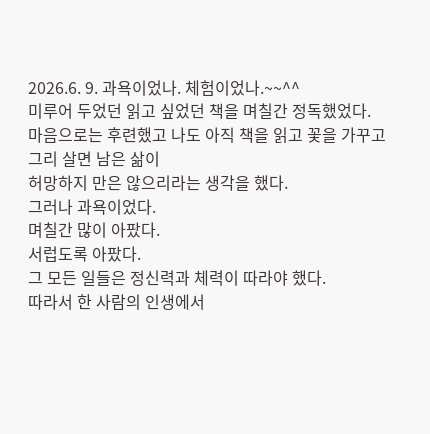2026.6. 9. 과욕이었나. 체험이었나.~~^^
미루어 두었던 읽고 싶었던 책을 며칠간 정독했었다.
마음으로는 후련했고 나도 아직 책을 읽고 꽃을 가꾸고 그리 살면 남은 삶이
허망하지 만은 않으리라는 생각을 했다.
그러나 과욕이었다.
며칠간 많이 아팠다.
서럽도록 아팠다.
그 모든 일들은 정신력과 체력이 따라야 했다.
따라서 한 사람의 인생에서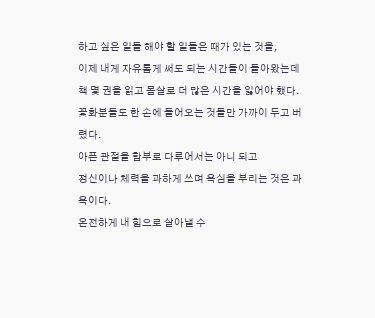하고 싶은 일들 해야 할 일들은 때가 있는 것을,
이제 내게 자유롭게 써도 되는 시간들이 돌아왔는데 책 몇 권을 읽고 몸살로 더 많은 시간을 잃어야 했다.
꽃화분들도 한 손에 들어오는 것들만 가까이 두고 버렸다.
아픈 관절을 함부로 다루어서는 아니 되고
정신이나 체력을 과하게 쓰며 욕심을 부리는 것은 과욕이다.
온전하게 내 힘으로 살아낼 수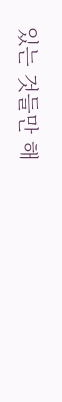있는 것들만 해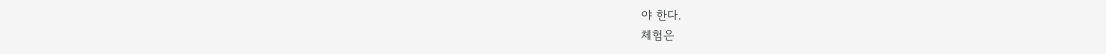야 한다.
체험은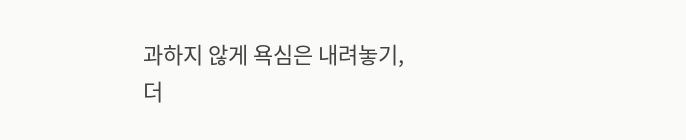과하지 않게 욕심은 내려놓기,
더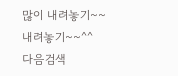많이 내려놓기~~
내려놓기~~^^
다음검색